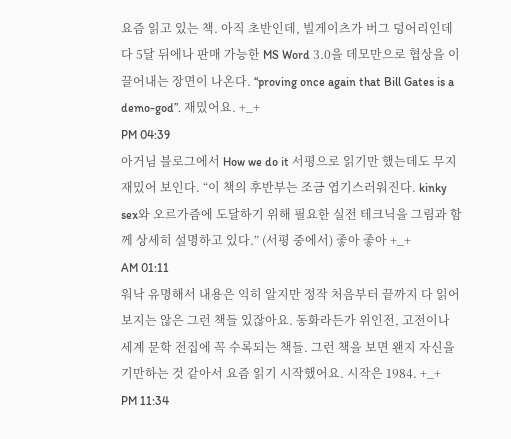요즘 읽고 있는 책. 아직 초반인데, 빌게이츠가 버그 덩어리인데다 5달 뒤에나 판매 가능한 MS Word 3.0을 데모만으로 협상을 이끌어내는 장면이 나온다. “proving once again that Bill Gates is a demo-god”. 재밌어요. +_+
PM 04:39
아거님 블로그에서 How we do it 서평으로 읽기만 했는데도 무지 재밌어 보인다. “이 책의 후반부는 조금 엽기스러워진다. kinky sex와 오르가즘에 도달하기 위해 필요한 실전 테크닉을 그림과 함께 상세히 설명하고 있다.” (서평 중에서) 좋아 좋아 +_+
AM 01:11
워낙 유명해서 내용은 익히 알지만 정작 처음부터 끝까지 다 읽어보지는 않은 그런 책들 있잖아요. 동화라든가 위인전, 고전이나 세계 문학 전집에 꼭 수록되는 책들. 그런 책을 보면 왠지 자신을 기만하는 것 같아서 요즘 읽기 시작했어요. 시작은 1984. +_+
PM 11:34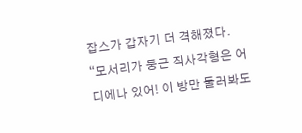잡스가 갑자기 더 격해졌다. “모서리가 둥근 직사각형은 어디에나 있어! 이 방만 둘러봐도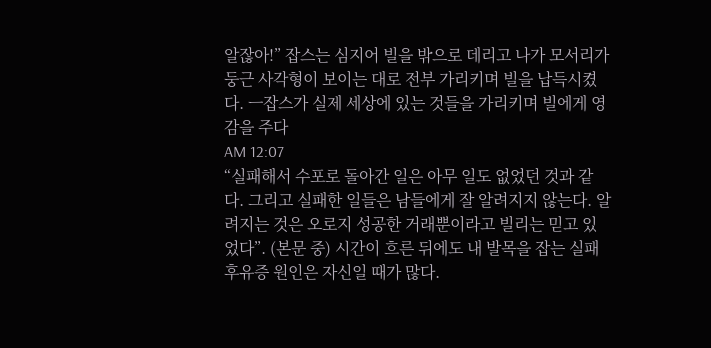알잖아!” 잡스는 심지어 빌을 밖으로 데리고 나가 모서리가 둥근 사각형이 보이는 대로 전부 가리키며 빌을 납득시켰다. ㅡ잡스가 실제 세상에 있는 것들을 가리키며 빌에게 영감을 주다
AM 12:07
“실패해서 수포로 돌아간 일은 아무 일도 없었던 것과 같다. 그리고 실패한 일들은 남들에게 잘 알려지지 않는다. 알려지는 것은 오로지 성공한 거래뿐이라고 빌리는 믿고 있었다”. (본문 중) 시간이 흐른 뒤에도 내 발목을 잡는 실패 후유증 원인은 자신일 때가 많다.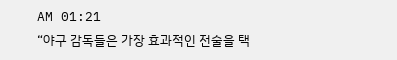AM 01:21
“야구 감독들은 가장 효과적인 전술을 택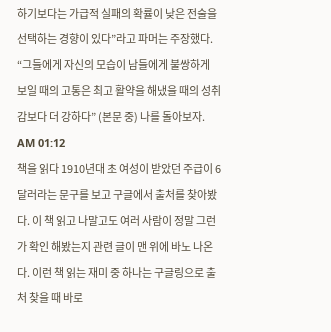하기보다는 가급적 실패의 확률이 낮은 전술을 선택하는 경향이 있다”라고 파머는 주장했다. “그들에게 자신의 모습이 남들에게 불쌍하게 보일 때의 고통은 최고 활약을 해냈을 때의 성취감보다 더 강하다” (본문 중) 나를 돌아보자.
AM 01:12
책을 읽다 1910년대 초 여성이 받았던 주급이 6달러라는 문구를 보고 구글에서 출처를 찾아봤다. 이 책 읽고 나말고도 여러 사람이 정말 그런가 확인 해봤는지 관련 글이 맨 위에 바노 나온다. 이런 책 읽는 재미 중 하나는 구글링으로 출처 찾을 때 바로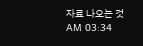자료 나오는 것
AM 03:34